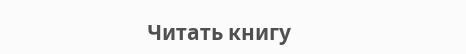Читать книгу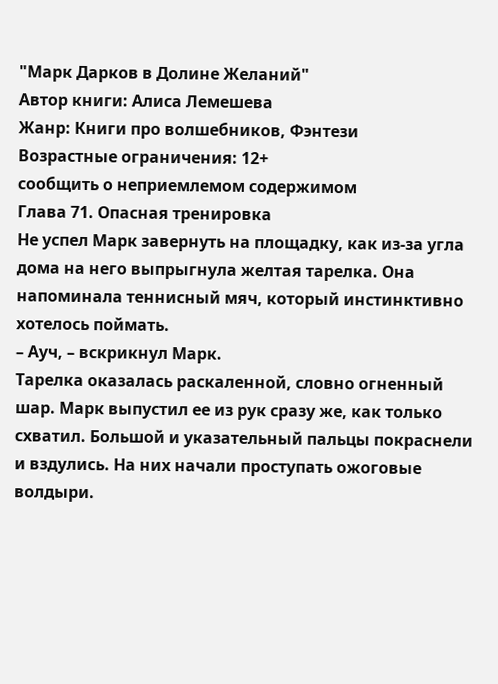"Марк Дарков в Долине Желаний"
Автор книги: Алиса Лемешева
Жанр: Книги про волшебников, Фэнтези
Возрастные ограничения: 12+
сообщить о неприемлемом содержимом
Глава 71. Опасная тренировка
Не успел Марк завернуть на площадку, как из-за угла дома на него выпрыгнула желтая тарелка. Она напоминала теннисный мяч, который инстинктивно хотелось поймать.
– Ауч, – вскрикнул Марк.
Тарелка оказалась раскаленной, словно огненный шар. Марк выпустил ее из рук сразу же, как только схватил. Большой и указательный пальцы покраснели и вздулись. На них начали проступать ожоговые волдыри.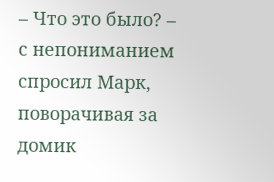– Что это было? – с непониманием спросил Марк, поворачивая за домик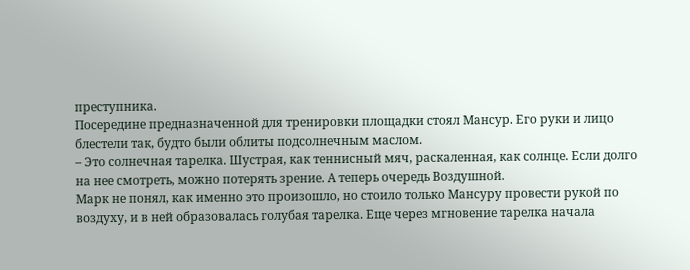преступника.
Посередине предназначенной для тренировки площадки стоял Мансур. Его руки и лицо блестели так, будто были облиты подсолнечным маслом.
– Это солнечная тарелка. Шустрая, как теннисный мяч, раскаленная, как солнце. Если долго на нее смотреть, можно потерять зрение. А теперь очередь Воздушной.
Марк не понял, как именно это произошло, но стоило только Мансуру провести рукой по воздуху, и в ней образовалась голубая тарелка. Еще через мгновение тарелка начала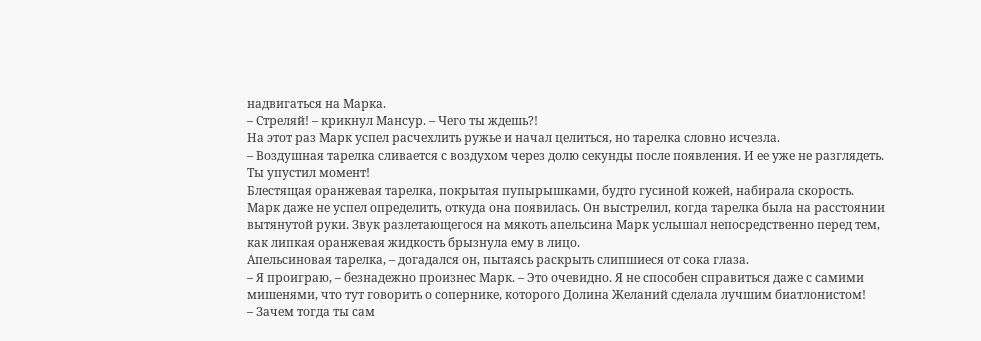надвигаться на Марка.
– Стреляй! – крикнул Мансур. – Чего ты ждешь?!
На этот раз Марк успел расчехлить ружье и начал целиться, но тарелка словно исчезла.
– Воздушная тарелка сливается с воздухом через долю секунды после появления. И ее уже не разглядеть. Ты упустил момент!
Блестящая оранжевая тарелка, покрытая пупырышками, будто гусиной кожей, набирала скорость.
Марк даже не успел определить, откуда она появилась. Он выстрелил, когда тарелка была на расстоянии вытянутой руки. Звук разлетающегося на мякоть апельсина Марк услышал непосредственно перед тем, как липкая оранжевая жидкость брызнула ему в лицо.
Апельсиновая тарелка, – догадался он, пытаясь раскрыть слипшиеся от сока глаза.
– Я проиграю, – безнадежно произнес Марк. – Это очевидно. Я не способен справиться даже с самими мишенями, что тут говорить о сопернике, которого Долина Желаний сделала лучшим биатлонистом!
– Зачем тогда ты сам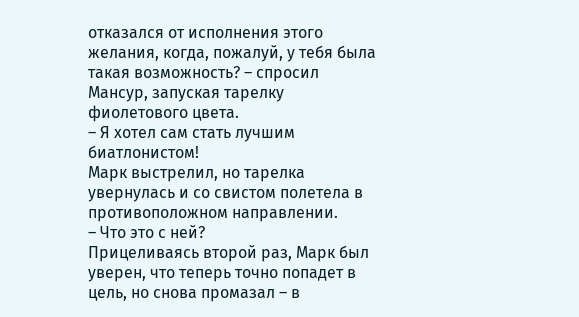отказался от исполнения этого желания, когда, пожалуй, у тебя была такая возможность? – спросил Мансур, запуская тарелку фиолетового цвета.
– Я хотел сам стать лучшим биатлонистом!
Марк выстрелил, но тарелка увернулась и со свистом полетела в противоположном направлении.
– Что это с ней?
Прицеливаясь второй раз, Марк был уверен, что теперь точно попадет в цель, но снова промазал – в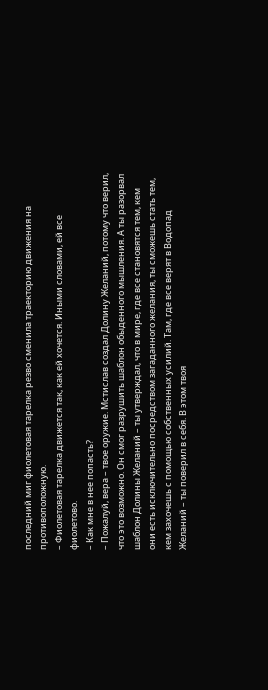последний миг фиолетовая тарелка резво сменила траекторию движения на противоположную.
– Фиолетовая тарелка движется так, как ей хочется. Иными словами, ей все фиолетово.
– Как мне в нее попасть?
– Пожалуй, вера – твое оружие. Мстислав создал Долину Желаний, потому что верил, что это возможно. Он смог разрушить шаблон обыденного мышления. А ты разорвал шаблон Долины Желаний – ты утверждал, что в мире, где все становятся тем, кем они есть исключительно посредством загаданного желания, ты сможешь стать тем, кем захочешь с помощью собственных усилий. Там, где все верят в Водопад Желаний – ты поверил в себя. В этом твоя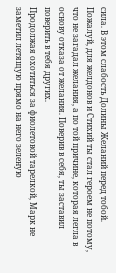сила. В этом слабость Долины Желаний перед тобой.
Пожалуй, для желдонов и Стихий ты стал героем не потому, что не загадал желания, а по той причине, которая легла в основу отказа от желания. Поверив в себя, ты заставил поверить в тебя других.
Продолжая охотиться за фиолетовой тарелкой, Марк не заметил летящую прямо на него зеленую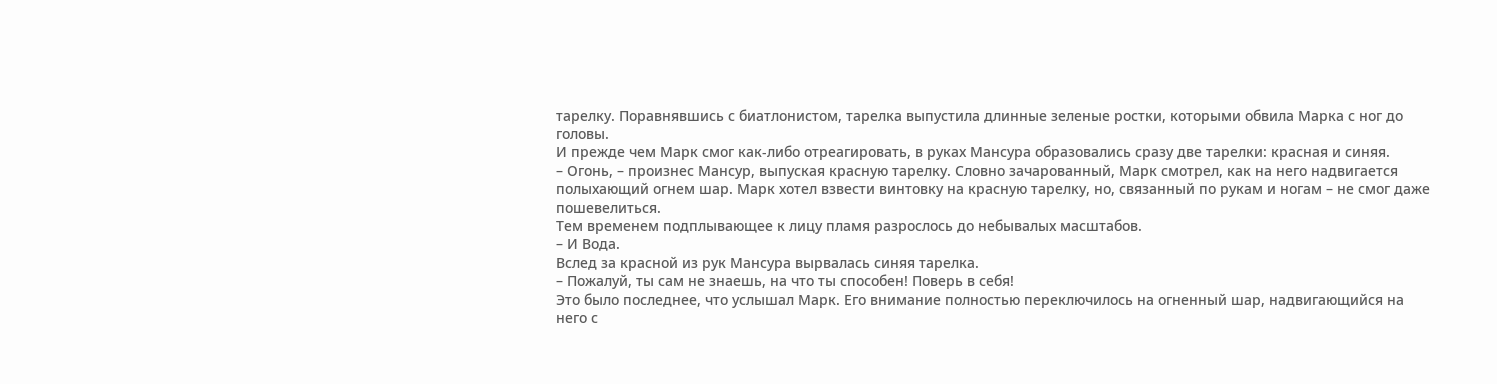тарелку. Поравнявшись с биатлонистом, тарелка выпустила длинные зеленые ростки, которыми обвила Марка с ног до головы.
И прежде чем Марк смог как-либо отреагировать, в руках Мансура образовались сразу две тарелки: красная и синяя.
– Огонь, – произнес Мансур, выпуская красную тарелку. Словно зачарованный, Марк смотрел, как на него надвигается полыхающий огнем шар. Марк хотел взвести винтовку на красную тарелку, но, связанный по рукам и ногам – не смог даже пошевелиться.
Тем временем подплывающее к лицу пламя разрослось до небывалых масштабов.
– И Вода.
Вслед за красной из рук Мансура вырвалась синяя тарелка.
– Пожалуй, ты сам не знаешь, на что ты способен! Поверь в себя!
Это было последнее, что услышал Марк. Его внимание полностью переключилось на огненный шар, надвигающийся на него с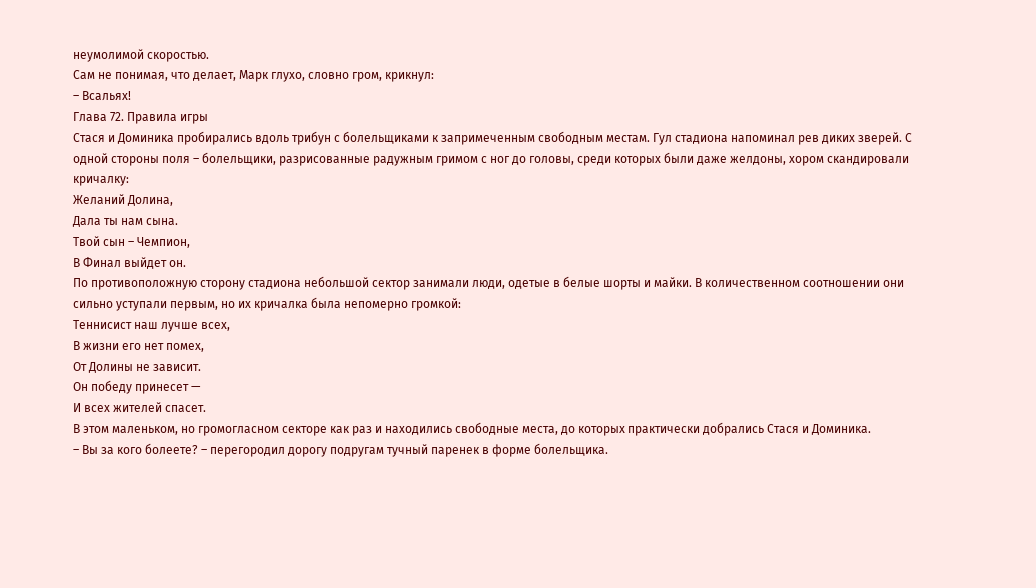неумолимой скоростью.
Сам не понимая, что делает, Марк глухо, словно гром, крикнул:
– Всальях!
Глава 72. Правила игры
Стася и Доминика пробирались вдоль трибун с болельщиками к запримеченным свободным местам. Гул стадиона напоминал рев диких зверей. С одной стороны поля – болельщики, разрисованные радужным гримом с ног до головы, среди которых были даже желдоны, хором скандировали кричалку:
Желаний Долина,
Дала ты нам сына.
Твой сын – Чемпион,
В Финал выйдет он.
По противоположную сторону стадиона небольшой сектор занимали люди, одетые в белые шорты и майки. В количественном соотношении они сильно уступали первым, но их кричалка была непомерно громкой:
Теннисист наш лучше всех,
В жизни его нет помех,
От Долины не зависит.
Он победу принесет —
И всех жителей спасет.
В этом маленьком, но громогласном секторе как раз и находились свободные места, до которых практически добрались Стася и Доминика.
– Вы за кого болеете? – перегородил дорогу подругам тучный паренек в форме болельщика.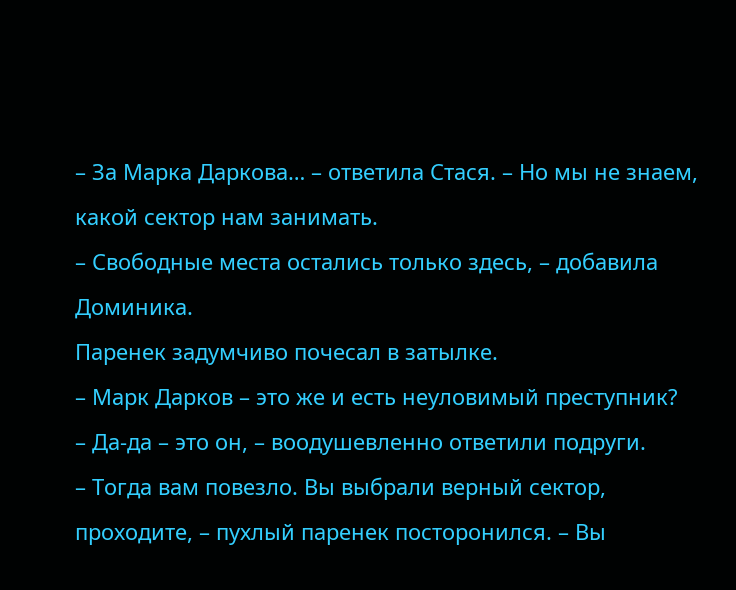– За Марка Даркова… – ответила Стася. – Но мы не знаем, какой сектор нам занимать.
– Свободные места остались только здесь, – добавила Доминика.
Паренек задумчиво почесал в затылке.
– Марк Дарков – это же и есть неуловимый преступник?
– Да-да – это он, – воодушевленно ответили подруги.
– Тогда вам повезло. Вы выбрали верный сектор, проходите, – пухлый паренек посторонился. – Вы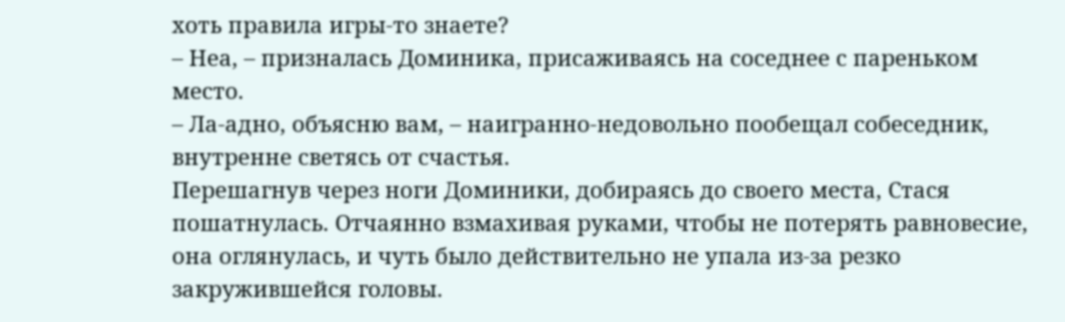хоть правила игры-то знаете?
– Неа, – призналась Доминика, присаживаясь на соседнее с пареньком место.
– Ла-адно, объясню вам, – наигранно-недовольно пообещал собеседник, внутренне светясь от счастья.
Перешагнув через ноги Доминики, добираясь до своего места, Стася пошатнулась. Отчаянно взмахивая руками, чтобы не потерять равновесие, она оглянулась, и чуть было действительно не упала из-за резко закружившейся головы.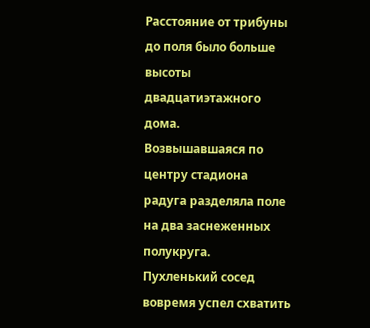Расстояние от трибуны до поля было больше высоты двадцатиэтажного дома.
Возвышавшаяся по центру стадиона радуга разделяла поле на два заснеженных полукруга.
Пухленький сосед вовремя успел схватить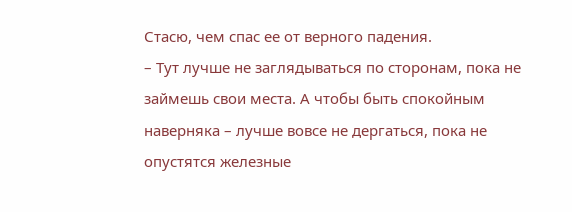Стасю, чем спас ее от верного падения.
– Тут лучше не заглядываться по сторонам, пока не займешь свои места. А чтобы быть спокойным наверняка – лучше вовсе не дергаться, пока не опустятся железные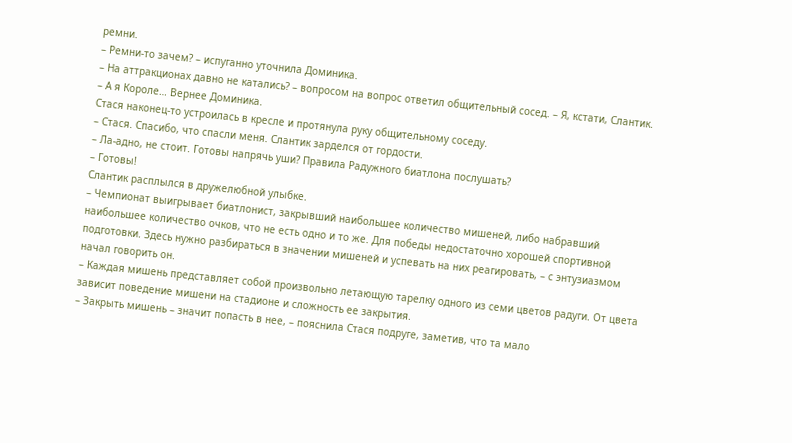ремни.
– Ремни-то зачем? – испуганно уточнила Доминика.
– На аттракционах давно не катались? – вопросом на вопрос ответил общительный сосед. – Я, кстати, Слантик.
– А я Короле… Вернее Доминика.
Стася наконец-то устроилась в кресле и протянула руку общительному соседу.
– Стася. Спасибо, что спасли меня. Слантик зарделся от гордости.
– Ла-адно, не стоит. Готовы напрячь уши? Правила Радужного биатлона послушать?
– Готовы!
Слантик расплылся в дружелюбной улыбке.
– Чемпионат выигрывает биатлонист, закрывший наибольшее количество мишеней, либо набравший наибольшее количество очков, что не есть одно и то же. Для победы недостаточно хорошей спортивной подготовки. Здесь нужно разбираться в значении мишеней и успевать на них реагировать, – с энтузиазмом начал говорить он.
– Каждая мишень представляет собой произвольно летающую тарелку одного из семи цветов радуги. От цвета зависит поведение мишени на стадионе и сложность ее закрытия.
– Закрыть мишень – значит попасть в нее, – пояснила Стася подруге, заметив, что та мало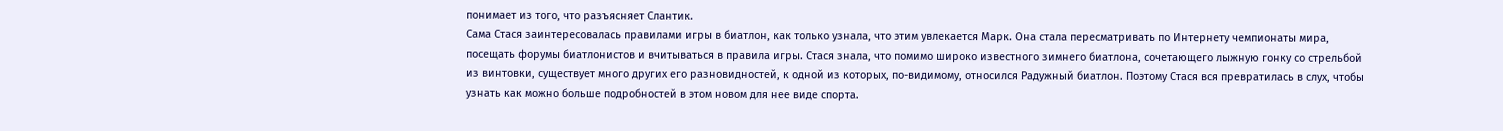понимает из того, что разъясняет Слантик.
Сама Стася заинтересовалась правилами игры в биатлон, как только узнала, что этим увлекается Марк. Она стала пересматривать по Интернету чемпионаты мира, посещать форумы биатлонистов и вчитываться в правила игры. Стася знала, что помимо широко известного зимнего биатлона, сочетающего лыжную гонку со стрельбой из винтовки, существует много других его разновидностей, к одной из которых, по-видимому, относился Радужный биатлон. Поэтому Стася вся превратилась в слух, чтобы узнать как можно больше подробностей в этом новом для нее виде спорта.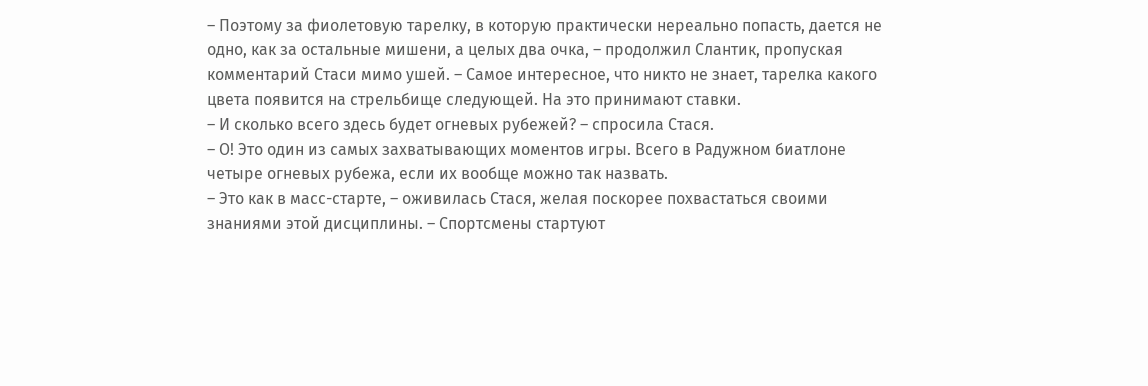– Поэтому за фиолетовую тарелку, в которую практически нереально попасть, дается не одно, как за остальные мишени, а целых два очка, – продолжил Слантик, пропуская комментарий Стаси мимо ушей. – Самое интересное, что никто не знает, тарелка какого цвета появится на стрельбище следующей. На это принимают ставки.
– И сколько всего здесь будет огневых рубежей? – спросила Стася.
– О! Это один из самых захватывающих моментов игры. Всего в Радужном биатлоне четыре огневых рубежа, если их вообще можно так назвать.
– Это как в масс-старте, – оживилась Стася, желая поскорее похвастаться своими знаниями этой дисциплины. – Спортсмены стартуют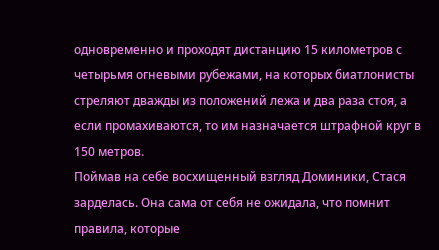одновременно и проходят дистанцию 15 километров с четырьмя огневыми рубежами, на которых биатлонисты стреляют дважды из положений лежа и два раза стоя, а если промахиваются, то им назначается штрафной круг в 150 метров.
Поймав на себе восхищенный взгляд Доминики, Стася зарделась. Она сама от себя не ожидала, что помнит правила, которые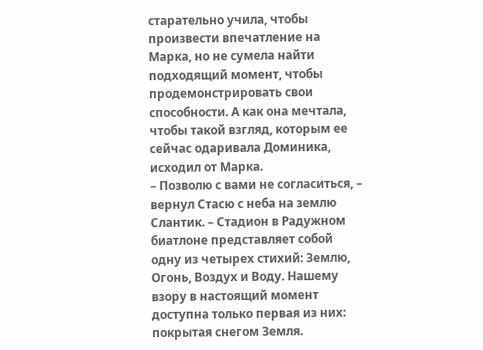старательно учила, чтобы произвести впечатление на Марка, но не сумела найти подходящий момент, чтобы продемонстрировать свои способности. А как она мечтала, чтобы такой взгляд, которым ее сейчас одаривала Доминика, исходил от Марка.
– Позволю с вами не согласиться, – вернул Стасю с неба на землю Слантик. – Стадион в Радужном биатлоне представляет собой одну из четырех стихий: Землю, Огонь, Воздух и Воду. Нашему взору в настоящий момент доступна только первая из них: покрытая снегом Земля.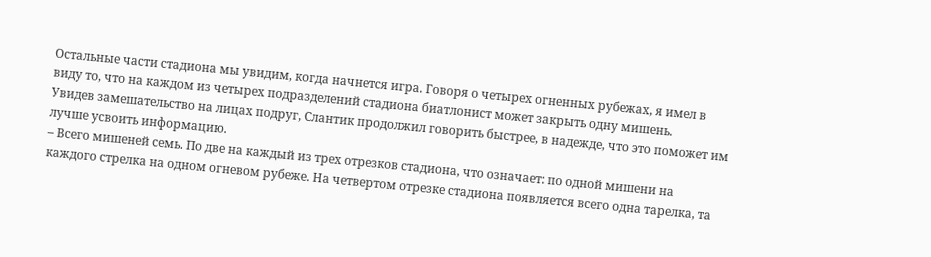Остальные части стадиона мы увидим, когда начнется игра. Говоря о четырех огненных рубежах, я имел в виду то, что на каждом из четырех подразделений стадиона биатлонист может закрыть одну мишень.
Увидев замешательство на лицах подруг, Слантик продолжил говорить быстрее, в надежде, что это поможет им лучше усвоить информацию.
– Всего мишеней семь. По две на каждый из трех отрезков стадиона, что означает: по одной мишени на каждого стрелка на одном огневом рубеже. На четвертом отрезке стадиона появляется всего одна тарелка, та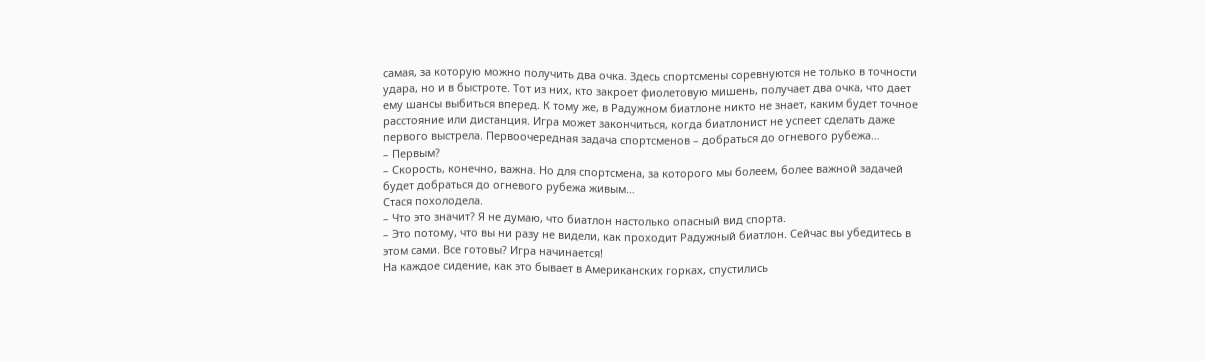самая, за которую можно получить два очка. Здесь спортсмены соревнуются не только в точности удара, но и в быстроте. Тот из них, кто закроет фиолетовую мишень, получает два очка, что дает ему шансы выбиться вперед. К тому же, в Радужном биатлоне никто не знает, каким будет точное расстояние или дистанция. Игра может закончиться, когда биатлонист не успеет сделать даже первого выстрела. Первоочередная задача спортсменов – добраться до огневого рубежа…
– Первым?
– Скорость, конечно, важна. Но для спортсмена, за которого мы болеем, более важной задачей будет добраться до огневого рубежа живым…
Стася похолодела.
– Что это значит? Я не думаю, что биатлон настолько опасный вид спорта.
– Это потому, что вы ни разу не видели, как проходит Радужный биатлон. Сейчас вы убедитесь в этом сами. Все готовы? Игра начинается!
На каждое сидение, как это бывает в Американских горках, спустились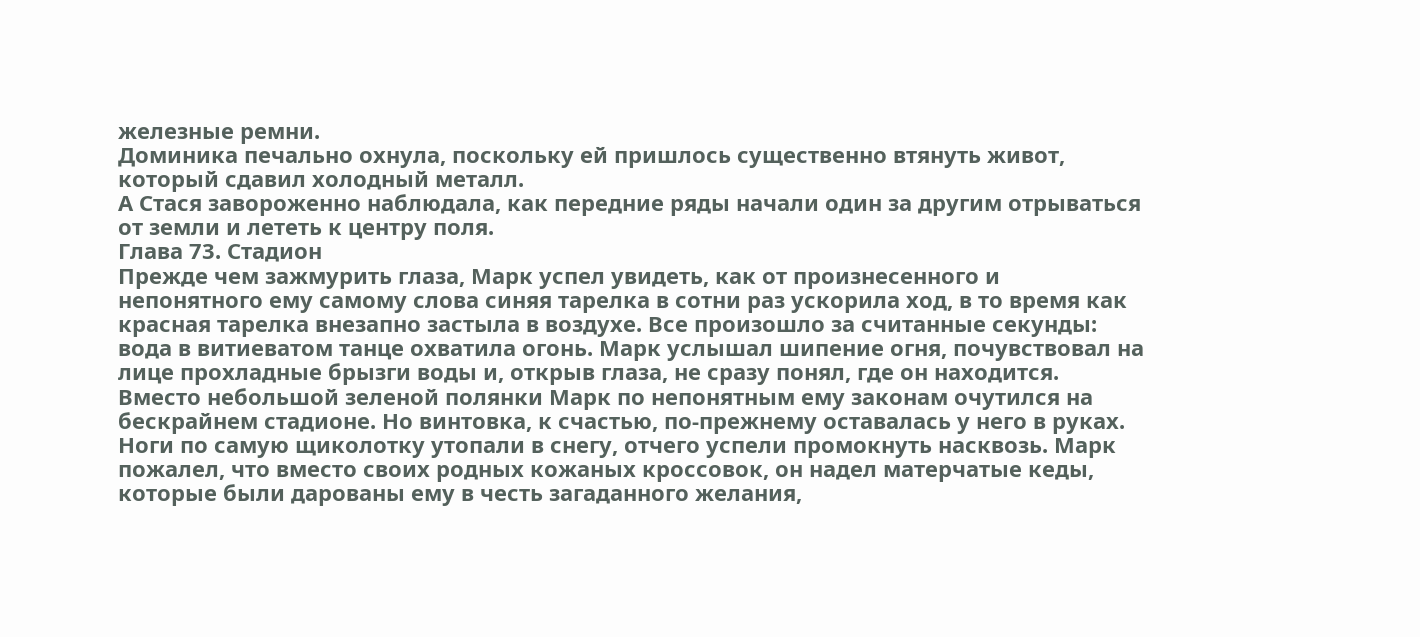железные ремни.
Доминика печально охнула, поскольку ей пришлось существенно втянуть живот, который сдавил холодный металл.
А Стася завороженно наблюдала, как передние ряды начали один за другим отрываться от земли и лететь к центру поля.
Глава 73. Стадион
Прежде чем зажмурить глаза, Марк успел увидеть, как от произнесенного и непонятного ему самому слова синяя тарелка в сотни раз ускорила ход, в то время как красная тарелка внезапно застыла в воздухе. Все произошло за считанные секунды: вода в витиеватом танце охватила огонь. Марк услышал шипение огня, почувствовал на лице прохладные брызги воды и, открыв глаза, не сразу понял, где он находится.
Вместо небольшой зеленой полянки Марк по непонятным ему законам очутился на бескрайнем стадионе. Но винтовка, к счастью, по-прежнему оставалась у него в руках.
Ноги по самую щиколотку утопали в снегу, отчего успели промокнуть насквозь. Марк пожалел, что вместо своих родных кожаных кроссовок, он надел матерчатые кеды, которые были дарованы ему в честь загаданного желания,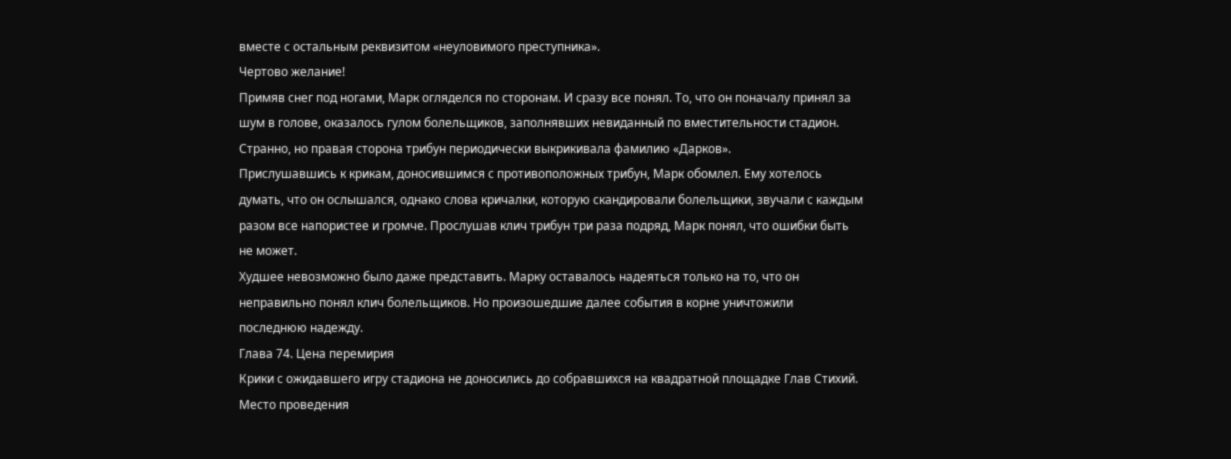вместе с остальным реквизитом «неуловимого преступника».
Чертово желание!
Примяв снег под ногами, Марк огляделся по сторонам. И сразу все понял. То, что он поначалу принял за шум в голове, оказалось гулом болельщиков, заполнявших невиданный по вместительности стадион. Странно, но правая сторона трибун периодически выкрикивала фамилию «Дарков».
Прислушавшись к крикам, доносившимся с противоположных трибун, Марк обомлел. Ему хотелось думать, что он ослышался, однако слова кричалки, которую скандировали болельщики, звучали с каждым разом все напористее и громче. Прослушав клич трибун три раза подряд, Марк понял, что ошибки быть не может.
Худшее невозможно было даже представить. Марку оставалось надеяться только на то, что он неправильно понял клич болельщиков. Но произошедшие далее события в корне уничтожили последнюю надежду.
Глава 74. Цена перемирия
Крики с ожидавшего игру стадиона не доносились до собравшихся на квадратной площадке Глав Стихий. Место проведения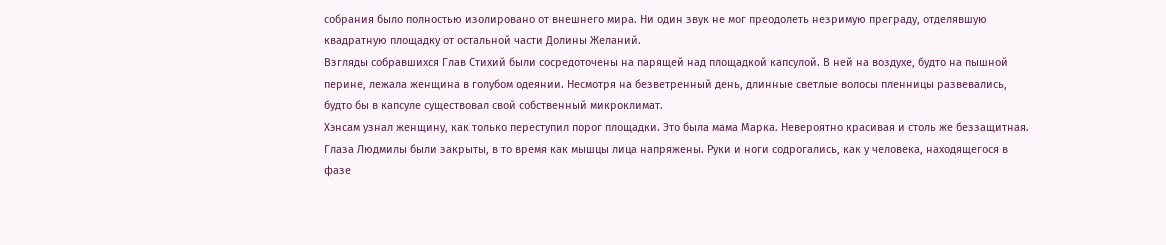собрания было полностью изолировано от внешнего мира. Ни один звук не мог преодолеть незримую преграду, отделявшую квадратную площадку от остальной части Долины Желаний.
Взгляды собравшихся Глав Стихий были сосредоточены на парящей над площадкой капсулой. В ней на воздухе, будто на пышной перине, лежала женщина в голубом одеянии. Несмотря на безветренный день, длинные светлые волосы пленницы развевались, будто бы в капсуле существовал свой собственный микроклимат.
Хэнсам узнал женщину, как только переступил порог площадки. Это была мама Марка. Невероятно красивая и столь же беззащитная. Глаза Людмилы были закрыты, в то время как мышцы лица напряжены. Руки и ноги содрогались, как у человека, находящегося в фазе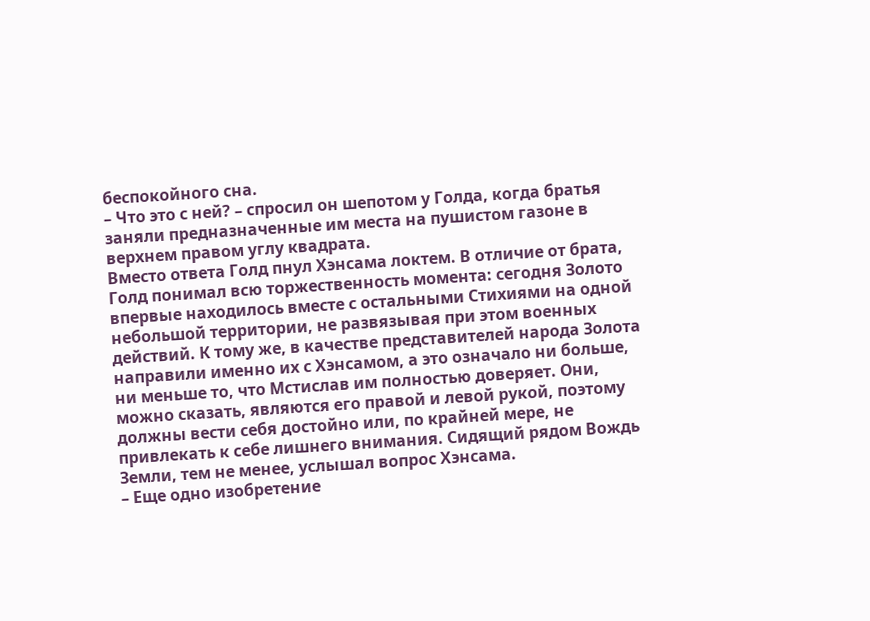беспокойного сна.
– Что это с ней? – спросил он шепотом у Голда, когда братья заняли предназначенные им места на пушистом газоне в верхнем правом углу квадрата.
Вместо ответа Голд пнул Хэнсама локтем. В отличие от брата, Голд понимал всю торжественность момента: сегодня Золото впервые находилось вместе с остальными Стихиями на одной небольшой территории, не развязывая при этом военных действий. К тому же, в качестве представителей народа Золота направили именно их с Хэнсамом, а это означало ни больше, ни меньше то, что Мстислав им полностью доверяет. Они, можно сказать, являются его правой и левой рукой, поэтому должны вести себя достойно или, по крайней мере, не привлекать к себе лишнего внимания. Сидящий рядом Вождь Земли, тем не менее, услышал вопрос Хэнсама.
– Еще одно изобретение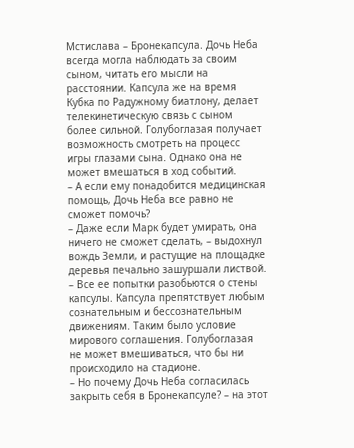Мстислава – Бронекапсула. Дочь Неба всегда могла наблюдать за своим сыном, читать его мысли на расстоянии. Капсула же на время Кубка по Радужному биатлону, делает телекинетическую связь с сыном более сильной. Голубоглазая получает возможность смотреть на процесс игры глазами сына. Однако она не может вмешаться в ход событий.
– А если ему понадобится медицинская помощь, Дочь Неба все равно не сможет помочь?
– Даже если Марк будет умирать, она ничего не сможет сделать, – выдохнул вождь Земли, и растущие на площадке деревья печально зашуршали листвой. – Все ее попытки разобьются о стены капсулы. Капсула препятствует любым сознательным и бессознательным движениям. Таким было условие мирового соглашения. Голубоглазая не может вмешиваться, что бы ни происходило на стадионе.
– Но почему Дочь Неба согласилась закрыть себя в Бронекапсуле? – на этот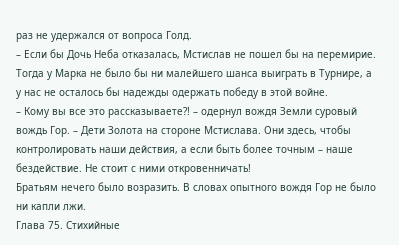раз не удержался от вопроса Голд.
– Если бы Дочь Неба отказалась, Мстислав не пошел бы на перемирие. Тогда у Марка не было бы ни малейшего шанса выиграть в Турнире, а у нас не осталось бы надежды одержать победу в этой войне.
– Кому вы все это рассказываете?! – одернул вождя Земли суровый вождь Гор. – Дети Золота на стороне Мстислава. Они здесь, чтобы контролировать наши действия, а если быть более точным – наше бездействие. Не стоит с ними откровенничать!
Братьям нечего было возразить. В словах опытного вождя Гор не было ни капли лжи.
Глава 75. Стихийные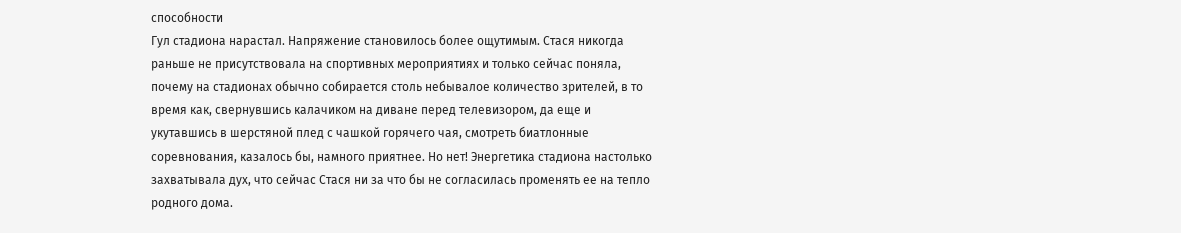способности
Гул стадиона нарастал. Напряжение становилось более ощутимым. Стася никогда раньше не присутствовала на спортивных мероприятиях и только сейчас поняла, почему на стадионах обычно собирается столь небывалое количество зрителей, в то время как, свернувшись калачиком на диване перед телевизором, да еще и укутавшись в шерстяной плед с чашкой горячего чая, смотреть биатлонные соревнования, казалось бы, намного приятнее. Но нет! Энергетика стадиона настолько захватывала дух, что сейчас Стася ни за что бы не согласилась променять ее на тепло родного дома.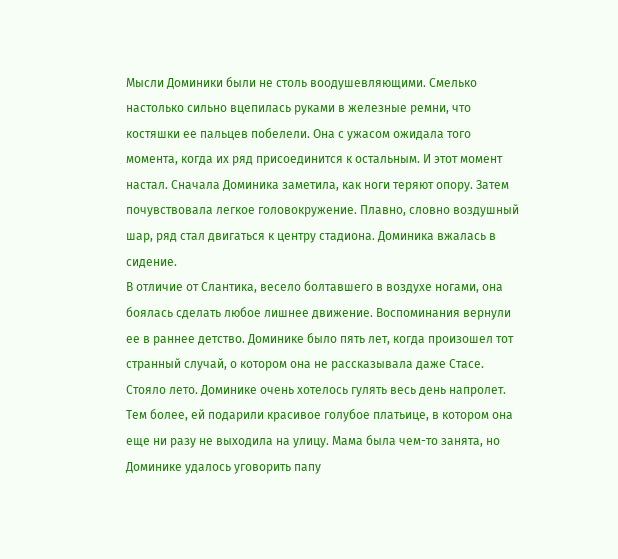Мысли Доминики были не столь воодушевляющими. Смелько настолько сильно вцепилась руками в железные ремни, что костяшки ее пальцев побелели. Она с ужасом ожидала того момента, когда их ряд присоединится к остальным. И этот момент настал. Сначала Доминика заметила, как ноги теряют опору. Затем почувствовала легкое головокружение. Плавно, словно воздушный шар, ряд стал двигаться к центру стадиона. Доминика вжалась в сидение.
В отличие от Слантика, весело болтавшего в воздухе ногами, она боялась сделать любое лишнее движение. Воспоминания вернули ее в раннее детство. Доминике было пять лет, когда произошел тот странный случай, о котором она не рассказывала даже Стасе. Стояло лето. Доминике очень хотелось гулять весь день напролет. Тем более, ей подарили красивое голубое платьице, в котором она еще ни разу не выходила на улицу. Мама была чем-то занята, но Доминике удалось уговорить папу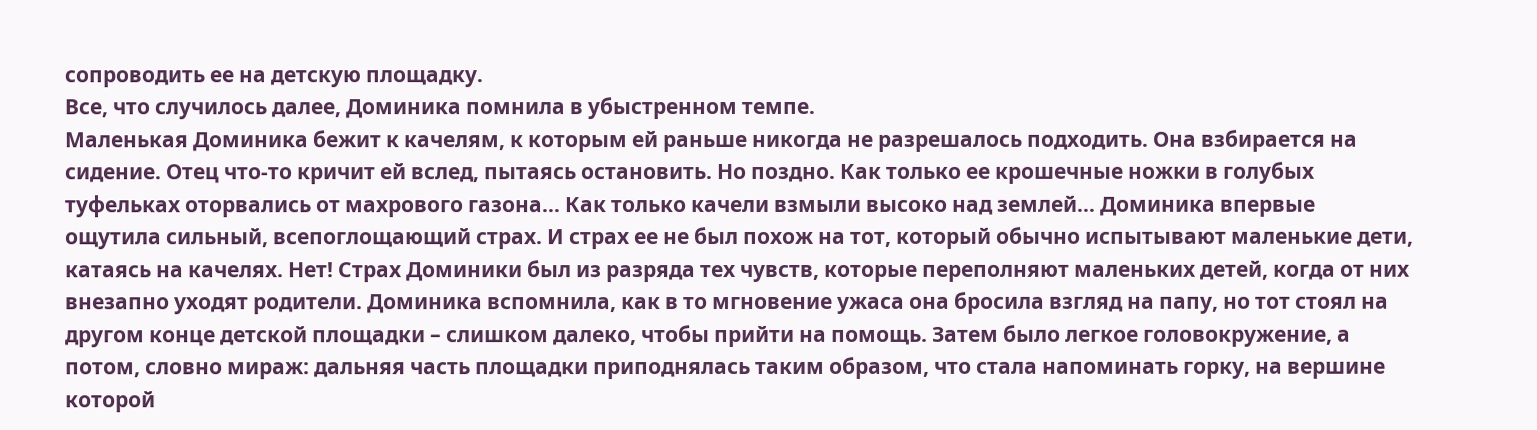сопроводить ее на детскую площадку.
Все, что случилось далее, Доминика помнила в убыстренном темпе.
Маленькая Доминика бежит к качелям, к которым ей раньше никогда не разрешалось подходить. Она взбирается на сидение. Отец что-то кричит ей вслед, пытаясь остановить. Но поздно. Как только ее крошечные ножки в голубых туфельках оторвались от махрового газона… Как только качели взмыли высоко над землей… Доминика впервые ощутила сильный, всепоглощающий страх. И страх ее не был похож на тот, который обычно испытывают маленькие дети, катаясь на качелях. Нет! Страх Доминики был из разряда тех чувств, которые переполняют маленьких детей, когда от них внезапно уходят родители. Доминика вспомнила, как в то мгновение ужаса она бросила взгляд на папу, но тот стоял на другом конце детской площадки – слишком далеко, чтобы прийти на помощь. Затем было легкое головокружение, а потом, словно мираж: дальняя часть площадки приподнялась таким образом, что стала напоминать горку, на вершине которой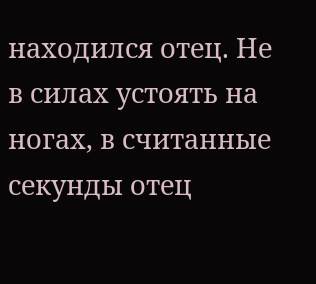находился отец. Не в силах устоять на ногах, в считанные секунды отец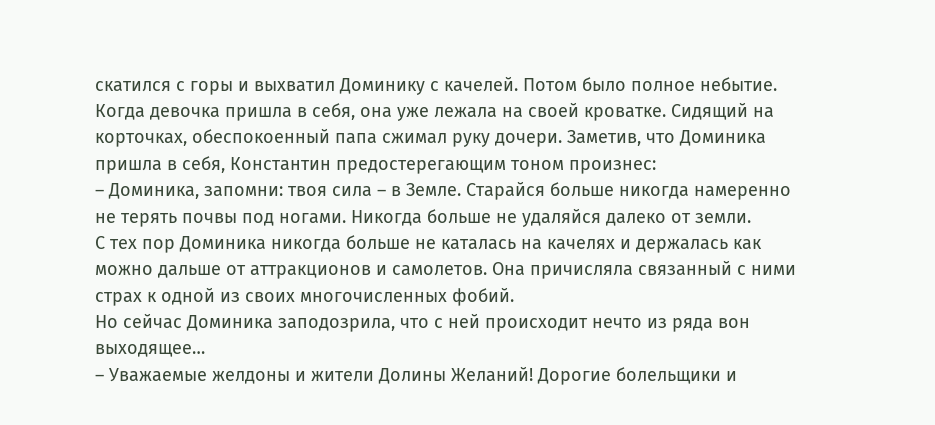скатился с горы и выхватил Доминику с качелей. Потом было полное небытие. Когда девочка пришла в себя, она уже лежала на своей кроватке. Сидящий на корточках, обеспокоенный папа сжимал руку дочери. Заметив, что Доминика пришла в себя, Константин предостерегающим тоном произнес:
– Доминика, запомни: твоя сила – в Земле. Старайся больше никогда намеренно не терять почвы под ногами. Никогда больше не удаляйся далеко от земли.
С тех пор Доминика никогда больше не каталась на качелях и держалась как можно дальше от аттракционов и самолетов. Она причисляла связанный с ними страх к одной из своих многочисленных фобий.
Но сейчас Доминика заподозрила, что с ней происходит нечто из ряда вон выходящее…
– Уважаемые желдоны и жители Долины Желаний! Дорогие болельщики и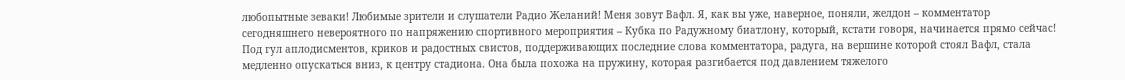любопытные зеваки! Любимые зрители и слушатели Радио Желаний! Меня зовут Вафл. Я, как вы уже, наверное, поняли, желдон – комментатор сегодняшнего невероятного по напряжению спортивного мероприятия – Кубка по Радужному биатлону, который, кстати говоря, начинается прямо сейчас!
Под гул аплодисментов, криков и радостных свистов, поддерживающих последние слова комментатора, радуга, на вершине которой стоял Вафл, стала медленно опускаться вниз, к центру стадиона. Она была похожа на пружину, которая разгибается под давлением тяжелого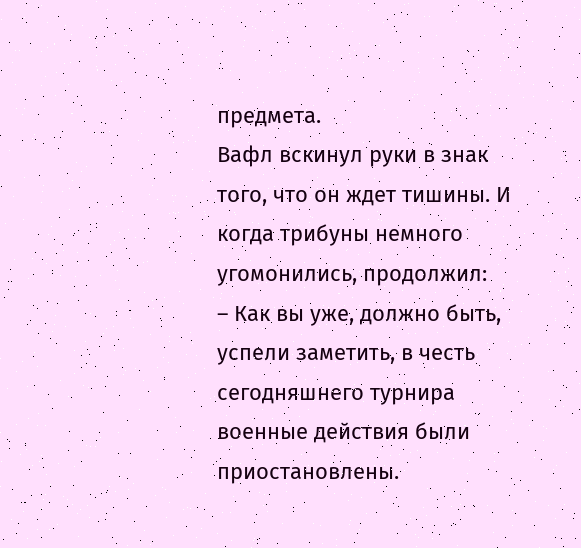предмета.
Вафл вскинул руки в знак того, что он ждет тишины. И когда трибуны немного угомонились, продолжил:
– Как вы уже, должно быть, успели заметить, в честь сегодняшнего турнира военные действия были приостановлены.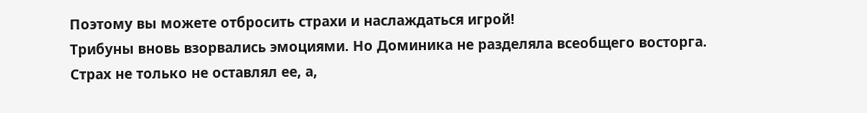Поэтому вы можете отбросить страхи и наслаждаться игрой!
Трибуны вновь взорвались эмоциями. Но Доминика не разделяла всеобщего восторга.
Страх не только не оставлял ее, а,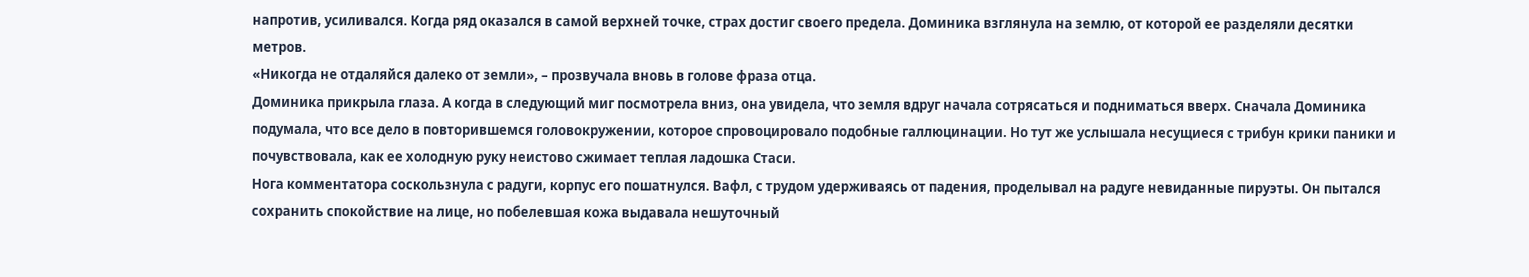напротив, усиливался. Когда ряд оказался в самой верхней точке, страх достиг своего предела. Доминика взглянула на землю, от которой ее разделяли десятки метров.
«Никогда не отдаляйся далеко от земли», – прозвучала вновь в голове фраза отца.
Доминика прикрыла глаза. А когда в следующий миг посмотрела вниз, она увидела, что земля вдруг начала сотрясаться и подниматься вверх. Сначала Доминика подумала, что все дело в повторившемся головокружении, которое спровоцировало подобные галлюцинации. Но тут же услышала несущиеся с трибун крики паники и почувствовала, как ее холодную руку неистово сжимает теплая ладошка Стаси.
Нога комментатора соскользнула с радуги, корпус его пошатнулся. Вафл, с трудом удерживаясь от падения, проделывал на радуге невиданные пируэты. Он пытался сохранить спокойствие на лице, но побелевшая кожа выдавала нешуточный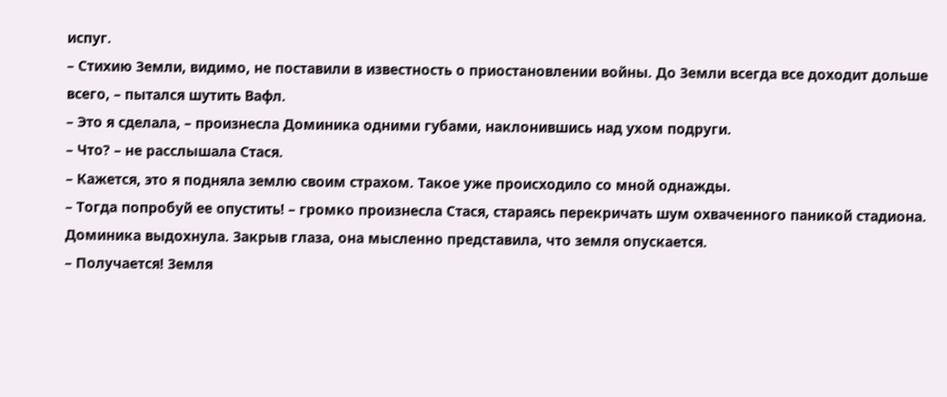испуг.
– Стихию Земли, видимо, не поставили в известность о приостановлении войны. До Земли всегда все доходит дольше всего, – пытался шутить Вафл.
– Это я сделала, – произнесла Доминика одними губами, наклонившись над ухом подруги.
– Что? – не расслышала Стася.
– Кажется, это я подняла землю своим страхом. Такое уже происходило со мной однажды.
– Тогда попробуй ее опустить! – громко произнесла Стася, стараясь перекричать шум охваченного паникой стадиона.
Доминика выдохнула. Закрыв глаза, она мысленно представила, что земля опускается.
– Получается! Земля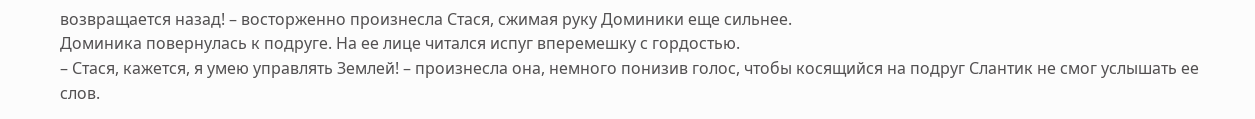возвращается назад! – восторженно произнесла Стася, сжимая руку Доминики еще сильнее.
Доминика повернулась к подруге. На ее лице читался испуг вперемешку с гордостью.
– Стася, кажется, я умею управлять Землей! – произнесла она, немного понизив голос, чтобы косящийся на подруг Слантик не смог услышать ее слов.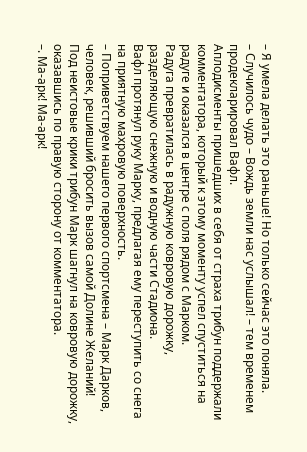– Я умела делать это раньше! Но только сейчас это поняла.
– Случилось чудо – Вождь земли нас услышал! – тем временем продекларировал Вафл.
Аплодисменты пришедших в себя от страха трибун поддержали комментатора, который к этому моменту успел спуститься на радуге и оказался в центре с поля рядом с Марком.
Радуга превратилась в радужную ковровую дорожку, разделяющую снежную и водную части Стадиона.
Вафл протянул руку Марку, предлагая ему переступить со снега на приятную махровую поверхность.
– Поприветствуем нашего первого спортсмена – Марк Дарков, человек, решивший бросить вызов самой Долине Желаний!
Под неистовые крики трибун Марк шагнул на ковровую дорожку, оказавшись по правую сторону от комментатора.
–. Ма-арк! Ма-арк!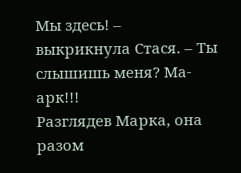Мы здесь! – выкрикнула Стася. – Ты слышишь меня? Ма-арк!!!
Разглядев Марка, она разом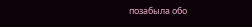позабыла обо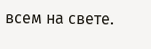всем на свете.